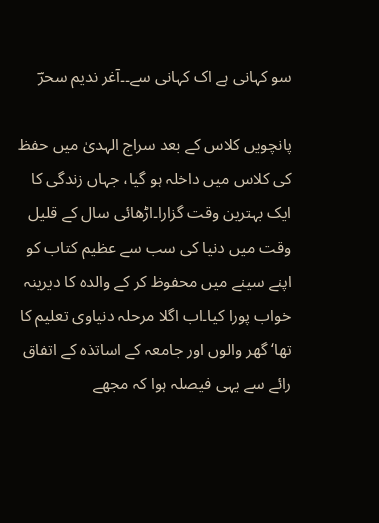سو کہانی ہے اک کہانی سے۔۔آغر ندیم سحرؔ

پانچویں کلاس کے بعد سراج الہدیٰ میں حفظ کی کلاس میں داخلہ ہو گیا، جہاں زندگی کا ایک بہترین وقت گزارا۔اڑھائی سال کے قلیل وقت میں دنیا کی سب سے عظیم کتاب کو اپنے سینے میں محفوظ کر کے والدہ کا دیرینہ خواب پورا کیا۔اب اگلا مرحلہ دنیاوی تعلیم کا تھا‘گھر والوں اور جامعہ کے اساتذہ کے اتفاق رائے سے یہی فیصلہ ہوا کہ مجھے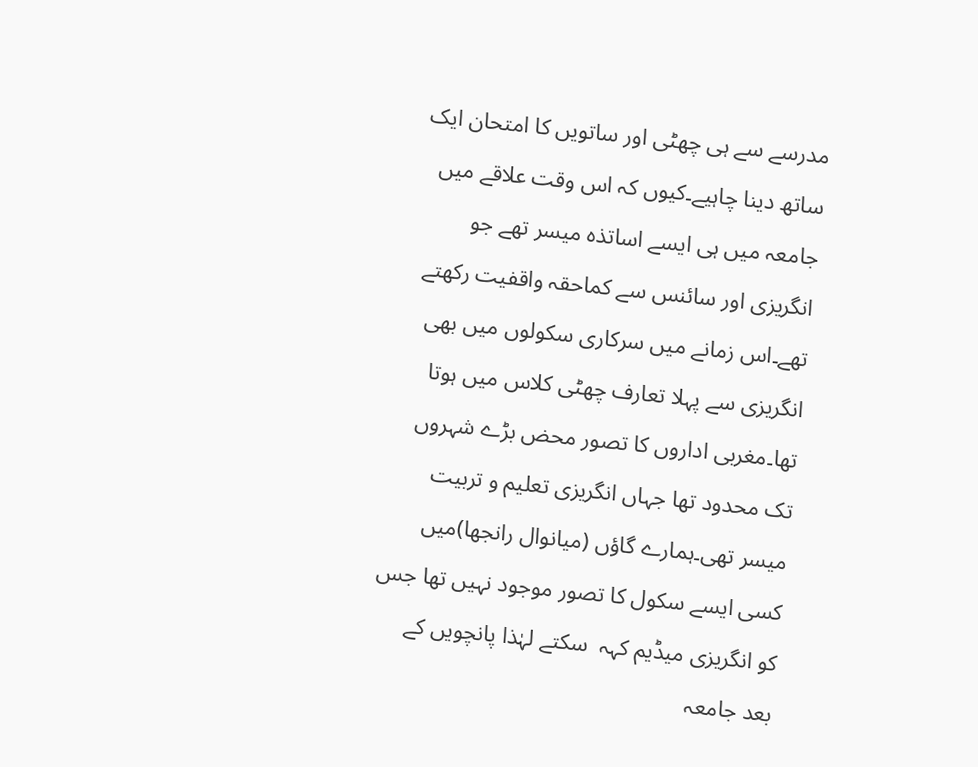مدرسے سے ہی چھٹی اور ساتویں کا امتحان ایک ساتھ دینا چاہیے۔کیوں کہ اس وقت علاقے میں جامعہ میں ہی ایسے اساتذہ میسر تھے جو انگریزی اور سائنس سے کماحقہ واقفیت رکھتے تھے۔اس زمانے میں سرکاری سکولوں میں بھی انگریزی سے پہلا تعارف چھٹی کلاس میں ہوتا تھا۔مغربی اداروں کا تصور محض بڑے شہروں تک محدود تھا جہاں انگریزی تعلیم و تربیت میسر تھی۔ہمارے گاؤں (میانوال رانجھا)میں کسی ایسے سکول کا تصور موجود نہیں تھا جس کو انگریزی میڈیم کہہ  سکتے لہٰذا پانچویں کے بعد جامعہ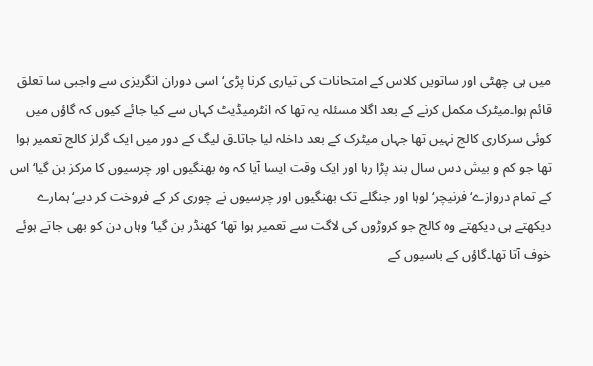میں ہی چھٹی اور ساتویں کلاس کے امتحانات کی تیاری کرنا پڑی‘اسی دوران انگریزی سے واجبی سا تعلق قائم ہوا۔میٹرک مکمل کرنے کے بعد اگلا مسئلہ یہ تھا کہ انٹرمیڈیٹ کہاں سے کیا جائے کیوں کہ گاؤں میں کوئی سرکاری کالج نہیں تھا جہاں میٹرک کے بعد داخلہ لیا جاتا۔ق لیگ کے دور میں ایک گرلز کالج تعمیر ہوا تھا جو کم و بیش دس سال بند پڑا رہا اور ایک وقت ایسا آیا کہ وہ بھنگیوں اور چرسیوں کا مرکز بن گیا‘اس کے تمام دروازے‘فرنیچر‘لوہا اور جنگلے تک بھنگیوں اور چرسیوں نے چوری کر کے فروخت کر دیے‘ہمارے دیکھتے ہی دیکھتے وہ کالج جو کروڑوں کی لاگت سے تعمیر ہوا تھا‘کھنڈر بن گیا‘وہاں دن کو بھی جاتے ہوئے خوف آتا تھا۔گاؤں کے باسیوں کے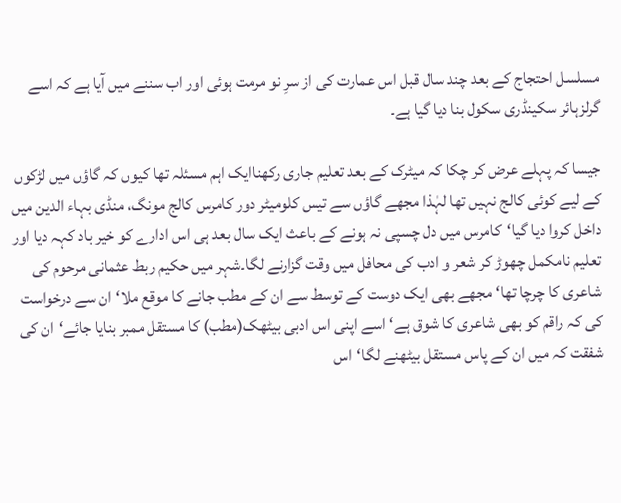مسلسل احتجاج کے بعد چند سال قبل اس عمارت کی از سرِ نو مرمت ہوئی اور اب سننے میں آیا ہے کہ اسے گرلزہائر سکینڈری سکول بنا دیا گیا ہے۔

جیسا کہ پہلے عرض کر چکا کہ میٹرک کے بعد تعلیم جاری رکھناایک اہم مسئلہ تھا کیوں کہ گاؤں میں لڑکوں کے لیے کوئی کالج نہیں تھا لہٰذا مجھے گاؤں سے تیس کلومیٹر دور کامرس کالج مونگ، منڈی بہاء الدین میں داخل کروا دیا گیا‘کامرس میں دل چسپی نہ ہونے کے باعث ایک سال بعد ہی اس ادارے کو خیر باد کہہ دیا اور تعلیم نامکمل چھوڑ کر شعر و ادب کی محافل میں وقت گزارنے لگا۔شہر میں حکیم ربط عثمانی مرحوم کی شاعری کا چرچا تھا‘مجھے بھی ایک دوست کے توسط سے ان کے مطب جانے کا موقع ملا‘ان سے درخواست کی کہ راقم کو بھی شاعری کا شوق ہے‘اسے اپنی اس ادبی بیٹھک(مطب) کا مستقل ممبر بنایا جائے‘ان کی شفقت کہ میں ان کے پاس مستقل بیٹھنے لگا‘اس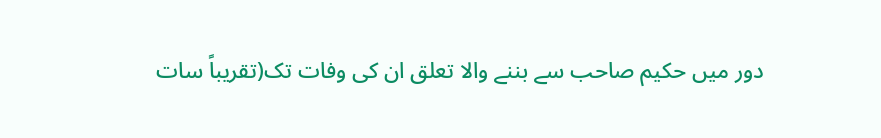دور میں حکیم صاحب سے بننے والا تعلق ان کی وفات تک(تقریباً سات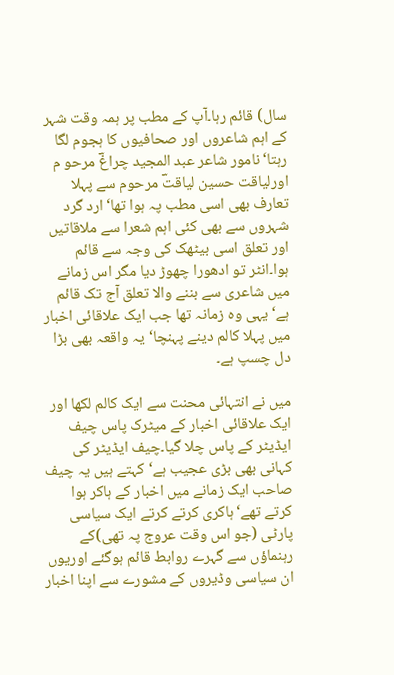سال) قائم رہا۔آپ کے مطب پر ہمہ وقت شہر کے اہم شاعروں اور صحافیوں کا ہجوم لگا رہتا‘نامور شاعر عبد المجید چراغؔ مرحو م اورلیاقت حسین لیاقتؔ مرحوم سے پہلا تعارف بھی اسی مطب پہ ہوا تھا‘ارد گرد شہروں سے بھی کئی اہم شعرا سے ملاقاتیں اور تعلق اسی بیٹھک کی وجہ سے قائم ہوا۔انٹر تو ادھورا چھوڑ دیا مگر اس زمانے میں شاعری سے بننے والا تعلق آج تک قائم ہے‘یہی وہ زمانہ تھا جب ایک علاقائی اخبار میں پہلا کالم دینے پہنچا‘یہ واقعہ بھی بڑا دل چسپ ہے۔

میں نے انتہائی محنت سے ایک کالم لکھا اور ایک علاقائی اخبار کے میٹرک پاس چیف ایڈیٹر کے پاس چلا گیا۔چیف ایڈیٹر کی کہانی بھی بڑی عجیب ہے‘کہتے ہیں یہ چیف صاحب ایک زمانے میں اخبار کے ہاکر ہوا کرتے تھے‘ہاکری کرتے کرتے ایک سیاسی پارٹی (جو اس وقت عروج پہ تھی)کے رہنماؤں سے گہرے روابط قائم ہوگئے اوریوں ان سیاسی وڈیروں کے مشورے سے اپنا اخبار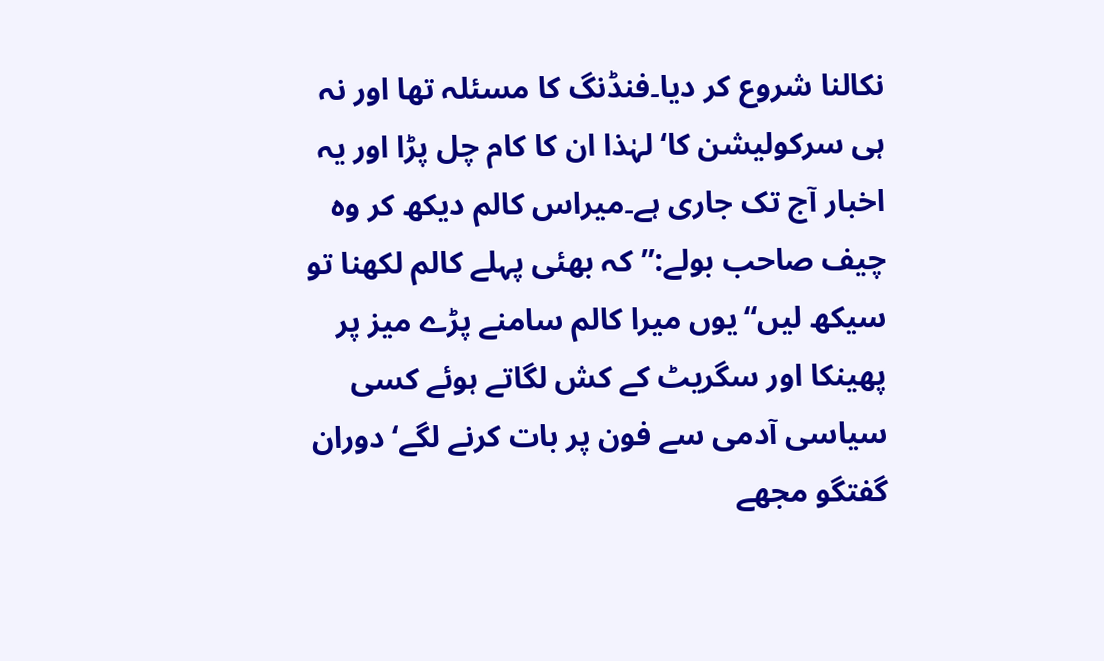نکالنا شروع کر دیا۔فنڈنگ کا مسئلہ تھا اور نہ ہی سرکولیشن کا‘لہٰذا ان کا کام چل پڑا اور یہ اخبار آج تک جاری ہے۔میراس کالم دیکھ کر وہ چیف صاحب بولے:”کہ بھئی پہلے کالم لکھنا تو سیکھ لیں“یوں میرا کالم سامنے پڑے میز پر پھینکا اور سگریٹ کے کش لگاتے ہوئے کسی سیاسی آدمی سے فون پر بات کرنے لگے‘دوران گفتگو مجھے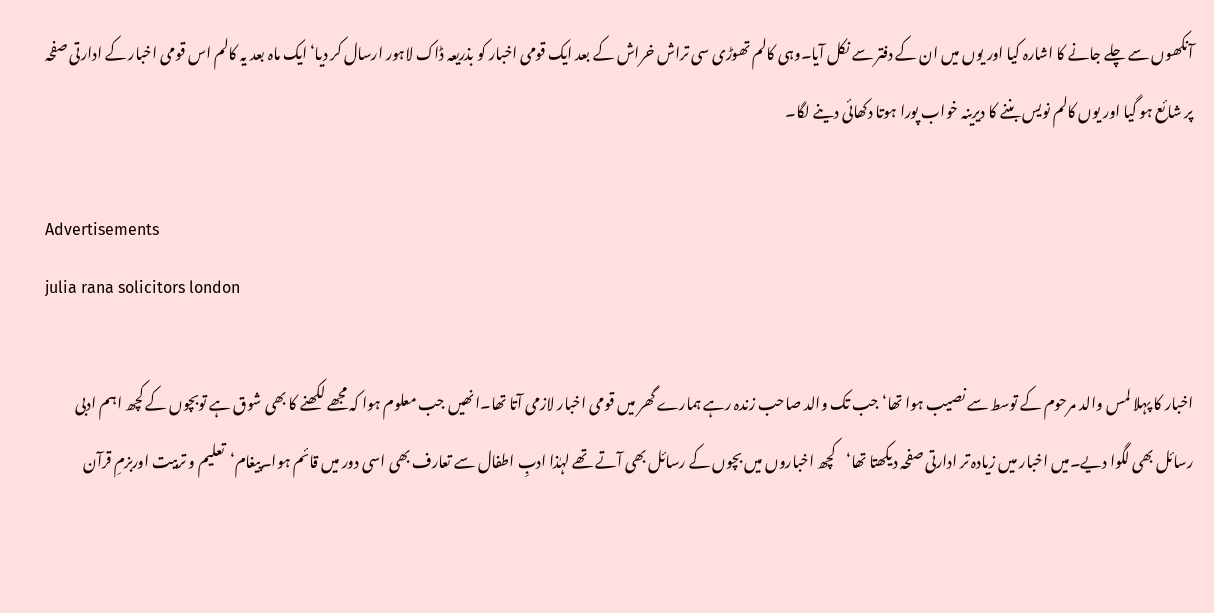آنکھوں سے چلے جانے کا اشارہ کیا اور یوں میں ان کے دفتر سے نکل آیا۔وہی کالم تھوڑی سی تراش خراش کے بعد ایک قومی اخبار کو بذریعہ ڈاک لاہور ارسال کر دیا‘ایک ماہ بعد یہ کالم اس قومی اخبار کے ادارتی صفحہ پر شائع ہو گیا اور یوں کالم نویس بننے کا دیرینہ خواب پورا ہوتا دکھائی دینے لگا۔

Advertisements
julia rana solicitors london

اخبار کا پہلا لمس والد مرحوم کے توسط سے نصیب ہوا تھا‘جب تک والد صاحب زندہ رہے ہمارے گھر میں قومی اخبار لازمی آتا تھا۔انھیں جب معلوم ہوا کہ مجھے لکھنے کا بھی شوق ہے توبچوں کے کچھ اہم ادبی رسائل بھی لگوا دیے۔میں اخبار میں زیادہ تر ادارتی صفحہ دیکھتا تھا‘کچھ اخباروں میں بچوں کے رسائل بھی آتے تھے لہٰذا ادبِ اطفال سے تعارف بھی اسی دور میں قائم ہوا۔پیغام‘تعلیم و تربیت اوربزمِ قرآن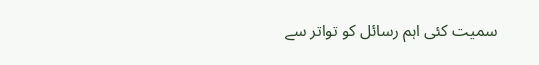سمیت کئی اہم رسائل کو تواتر سے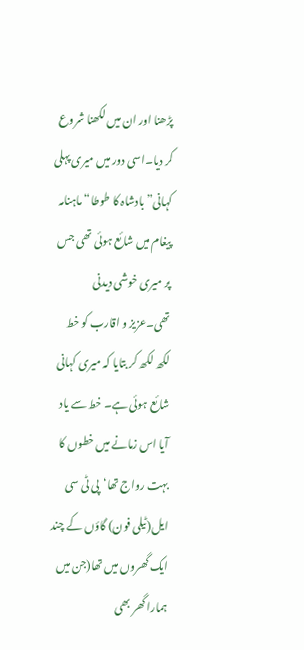پڑھنا اور ان میں لکھنا شروع کر دیا۔اسی دور میں میری پہلی کہانی”بادشاہ کا طوطا“ماہنامہ پیغام میں شائع ہوئی تھی جس پر میری خوشی دیدنی تھی۔عزیز و اقارب کو خط لکھ لکھ کر بتایا کہ میری کہانی شائع ہوئی ہے۔ خط سے یاد آیا اس زمانے میں خطوں کا بہت رواج تھا‘پی ٹی سی ایل(ٹیلی فون) گاؤں کے چند ایک گھروں میں تھا(جن میں ہمارا گھر بھی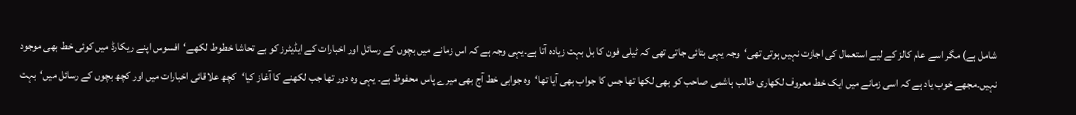شامل ہے) مگر اسے عام کالز کے لیے استعمال کی اجازت نہیں ہوتی تھی‘وجہ یہی بتائی جاتی تھی کہ ٹیلی فون کا بل بہت زیادہ آتا ہے۔یہی وجہ ہے کہ اس زمانے میں بچوں کے رسائل اور اخبارات کے ایڈیٹرز کو بے تحاشا خطوط لکھے‘افسوس اپنے ریکارڈ میں کوئی خط بھی موجود نہیں۔مجھے خوب یاد ہے کہ اسی زمانے میں ایک خط معروف لکھاری طالب ہاشمی صاحب کو بھی لکھا تھا جس کا جواب بھی آیا تھا‘وہ جوابی خط آج بھی میرے پاس محفوظ ہے۔ یہی وہ دور تھا جب لکھنے کا آغاز کیا‘کچھ علاقائی اخبارات میں اور کچھ بچوں کے رسائل میں‘بہت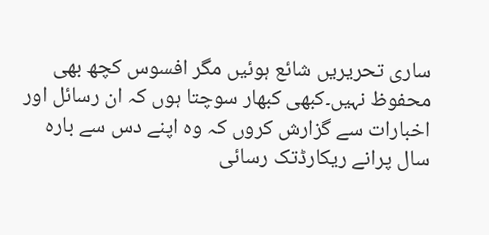ساری تحریریں شائع ہوئیں مگر افسوس کچھ بھی محفوظ نہیں۔کبھی کبھار سوچتا ہوں کہ ان رسائل اور اخبارات سے گزارش کروں کہ وہ اپنے دس سے بارہ سال پرانے ریکارڈتک رسائی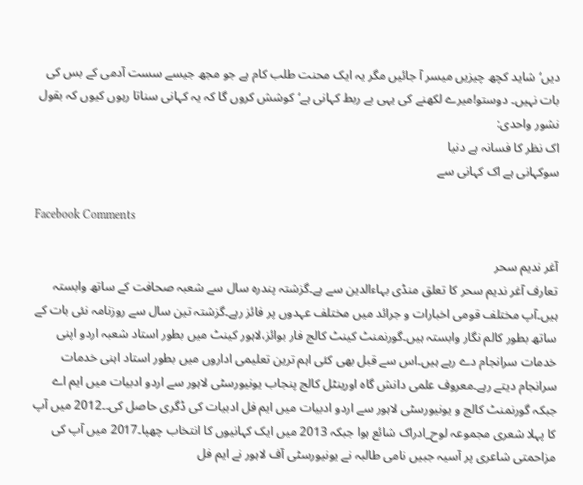دیں‘شاید کچھ چیزیں میسر آ جائیں مگر یہ ایک محنت طلب کام ہے جو مجھ جیسے سست آدمی کے بس کی بات نہیں۔ دوستو!میرے لکھنے کی یہی بے ربط کہانی ہے‘کوشش کروں گا کہ یہ کہانی سناتا رہوں کیوں کہ بقول نشور واحدی:
اک نظر کا فسانہ ہے دنیا
سوکہانی ہے اک کہانی سے

Facebook Comments

آغر ندیم سحر
تعارف آغر ندیم سحر کا تعلق منڈی بہاءالدین سے ہے۔گزشتہ پندرہ سال سے شعبہ صحافت کے ساتھ وابستہ ہیں۔آپ مختلف قومی اخبارات و جرائد میں مختلف عہدوں پر فائز رہے۔گزشتہ تین سال سے روزنامہ نئی بات کے ساتھ بطور کالم نگار وابستہ ہیں۔گورنمنٹ کینٹ کالج فار بوائز،لاہور کینٹ میں بطور استاد شعبہ اردو اپنی خدمات سرانجام دے رہے ہیں۔اس سے قبل بھی کئی اہم ترین تعلیمی اداروں میں بطور استاد اہنی خدمات سرانجام دیتے رہے۔معروف علمی دانش گاہ اورینٹل کالج پنجاب یونیورسٹی لاہور سے اردو ادبیات میں ایم اے جبکہ گورنمنٹ کالج و یونیورسٹی لاہور سے اردو ادبیات میں ایم فل ادبیات کی ڈگری حاصل کی۔۔2012 میں آپ کا پہلا شعری مجموعہ لوح_ادراک شائع ہوا جبکہ 2013 میں ایک کہانیوں کا انتخاب چھپا۔2017 میں آپ کی مزاحمتی شاعری پر آسیہ جبیں نامی طالبہ نے یونیورسٹی آف لاہور نے ایم فل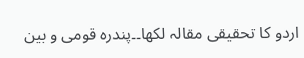اردو کا تحقیقی مقالہ لکھا۔۔پندرہ قومی و بین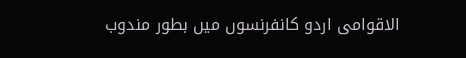الاقوامی اردو کانفرنسوں میں بطور مندوب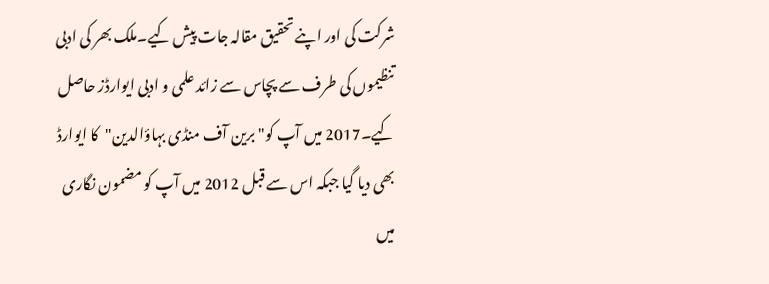شرکت کی اور اپنے تحقیق مقالہ جات پیش کیے۔ملک بھر کی ادبی تنظیموں کی طرف سے پچاس سے زائد علمی و ادبی ایوارڈز حاصل کیے۔2017 میں آپ کو"برین آف منڈی بہاؤالدین"کا ایوارڈ بھی دیا گیا جبکہ اس سے قبل 2012 میں آپ کو مضمون نگاری میں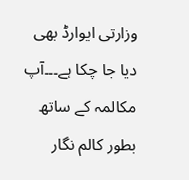وزارتی ایوارڈ بھی دیا جا چکا ہے۔۔۔آپ مکالمہ کے ساتھ بطور کالم نگار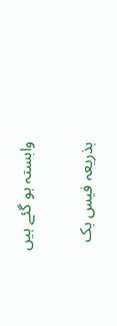وابستہ ہو گئے ہیں

بذریعہ فیس بک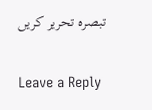تبصرہ تحریر کریں

Leave a Reply